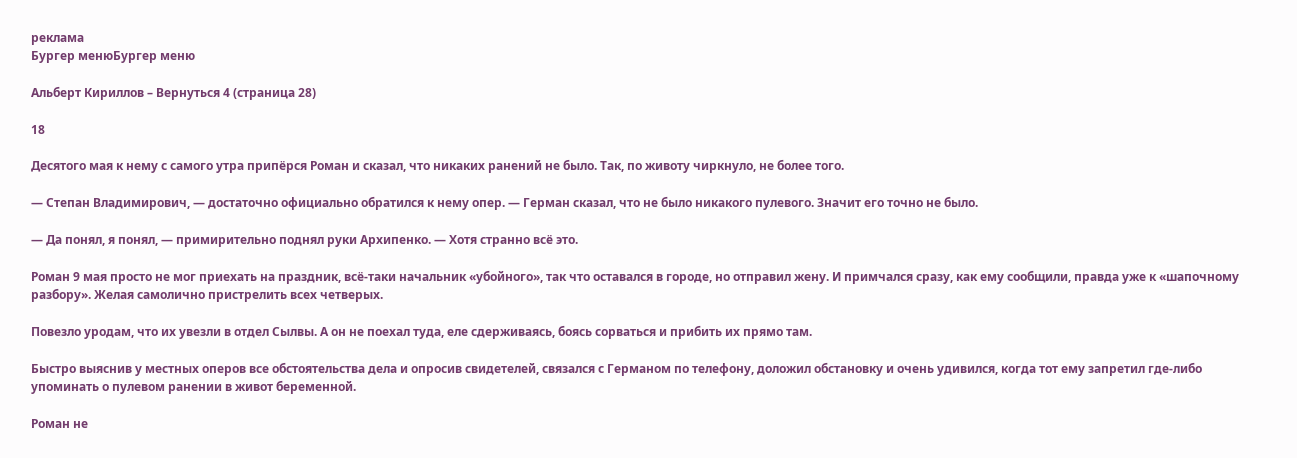реклама
Бургер менюБургер меню

Альберт Кириллов – Вернуться 4 (страница 28)

18

Десятого мая к нему с самого утра припёрся Роман и сказал, что никаких ранений не было. Так, по животу чиркнуло, не более того.

— Степан Владимирович, — достаточно официально обратился к нему опер. — Герман сказал, что не было никакого пулевого. Значит его точно не было.

— Да понял, я понял, — примирительно поднял руки Архипенко. — Хотя странно всё это.

Роман 9 мая просто не мог приехать на праздник, всё-таки начальник «убойного», так что оставался в городе, но отправил жену. И примчался сразу, как ему сообщили, правда уже к «шапочному разбору». Желая самолично пристрелить всех четверых.

Повезло уродам, что их увезли в отдел Сылвы. А он не поехал туда, еле сдерживаясь, боясь сорваться и прибить их прямо там.

Быстро выяснив у местных оперов все обстоятельства дела и опросив свидетелей, связался с Германом по телефону, доложил обстановку и очень удивился, когда тот ему запретил где-либо упоминать о пулевом ранении в живот беременной.

Роман не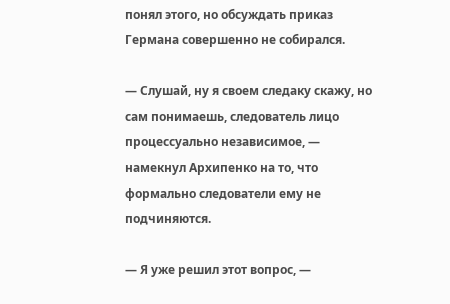понял этого, но обсуждать приказ Германа совершенно не собирался.

— Слушай, ну я своем следаку скажу, но сам понимаешь, следователь лицо процессуально независимое, — намекнул Архипенко на то, что формально следователи ему не подчиняются.

— Я уже решил этот вопрос, —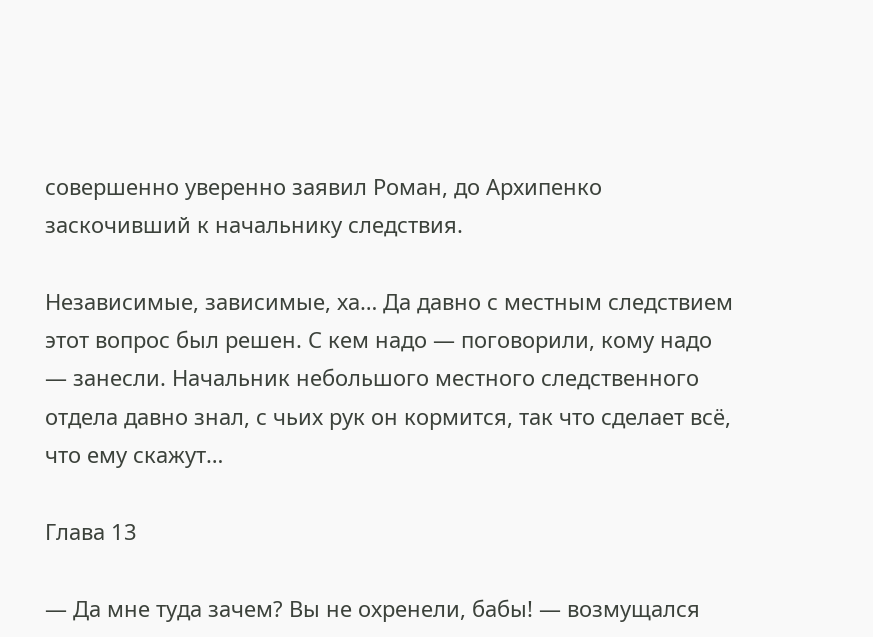совершенно уверенно заявил Роман, до Архипенко заскочивший к начальнику следствия.

Независимые, зависимые, ха… Да давно с местным следствием этот вопрос был решен. С кем надо — поговорили, кому надо — занесли. Начальник небольшого местного следственного отдела давно знал, с чьих рук он кормится, так что сделает всё, что ему скажут…

Глава 13

— Да мне туда зачем? Вы не охренели, бабы! — возмущался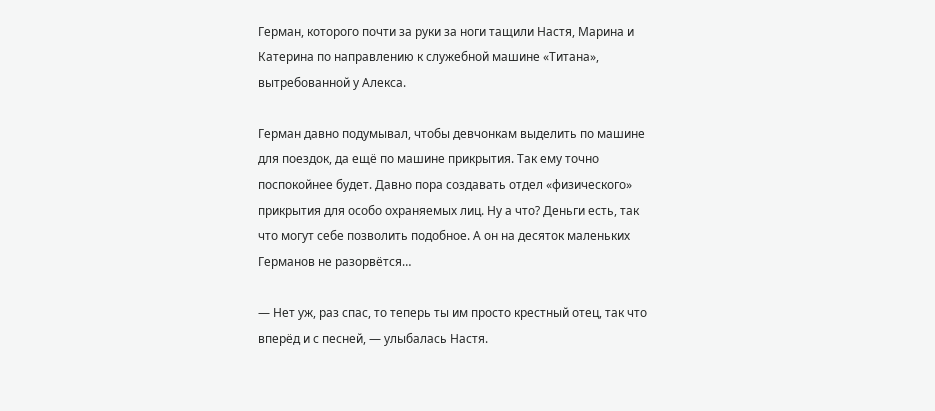Герман, которого почти за руки за ноги тащили Настя, Марина и Катерина по направлению к служебной машине «Титана», вытребованной у Алекса.

Герман давно подумывал, чтобы девчонкам выделить по машине для поездок, да ещё по машине прикрытия. Так ему точно поспокойнее будет. Давно пора создавать отдел «физического» прикрытия для особо охраняемых лиц. Ну а что? Деньги есть, так что могут себе позволить подобное. А он на десяток маленьких Германов не разорвётся…

— Нет уж, раз спас, то теперь ты им просто крестный отец, так что вперёд и с песней, — улыбалась Настя.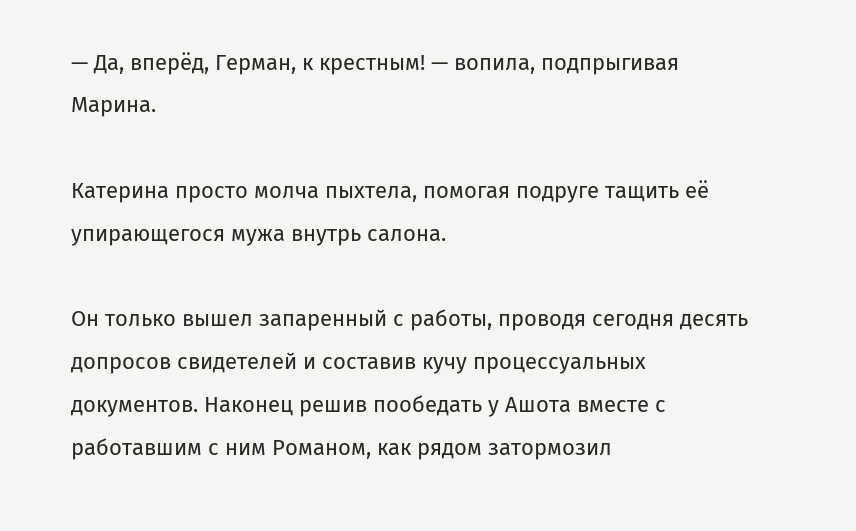— Да, вперёд, Герман, к крестным! — вопила, подпрыгивая Марина.

Катерина просто молча пыхтела, помогая подруге тащить её упирающегося мужа внутрь салона.

Он только вышел запаренный с работы, проводя сегодня десять допросов свидетелей и составив кучу процессуальных документов. Наконец решив пообедать у Ашота вместе с работавшим с ним Романом, как рядом затормозил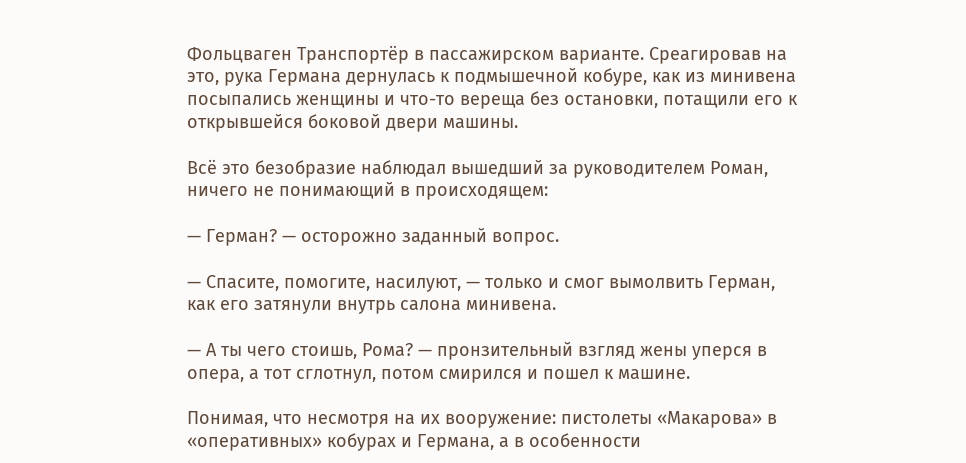Фольцваген Транспортёр в пассажирском варианте. Среагировав на это, рука Германа дернулась к подмышечной кобуре, как из минивена посыпались женщины и что-то вереща без остановки, потащили его к открывшейся боковой двери машины.

Всё это безобразие наблюдал вышедший за руководителем Роман, ничего не понимающий в происходящем:

— Герман? — осторожно заданный вопрос.

— Спасите, помогите, насилуют, — только и смог вымолвить Герман, как его затянули внутрь салона минивена.

— А ты чего стоишь, Рома? — пронзительный взгляд жены уперся в опера, а тот сглотнул, потом смирился и пошел к машине.

Понимая, что несмотря на их вооружение: пистолеты «Макарова» в «оперативных» кобурах и Германа, а в особенности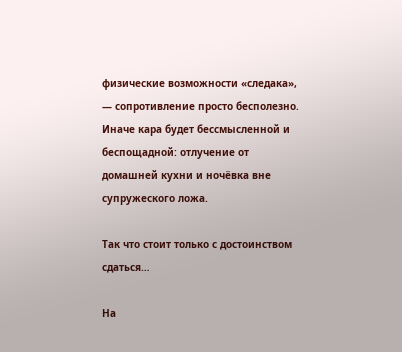физические возможности «следака», — сопротивление просто бесполезно. Иначе кара будет бессмысленной и беспощадной: отлучение от домашней кухни и ночёвка вне супружеского ложа.

Так что стоит только с достоинством сдаться…

На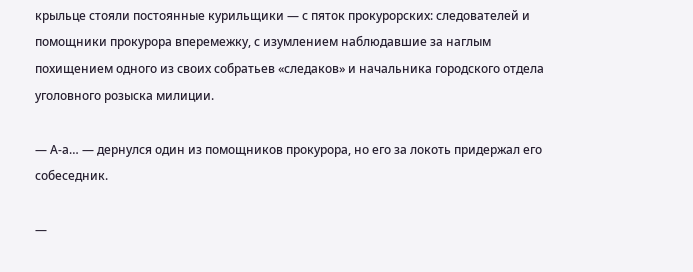крыльце стояли постоянные курильщики — с пяток прокурорских: следователей и помощники прокурора вперемежку, с изумлением наблюдавшие за наглым похищением одного из своих собратьев «следаков» и начальника городского отдела уголовного розыска милиции.

— А-а… — дернулся один из помощников прокурора, но его за локоть придержал его собеседник.

—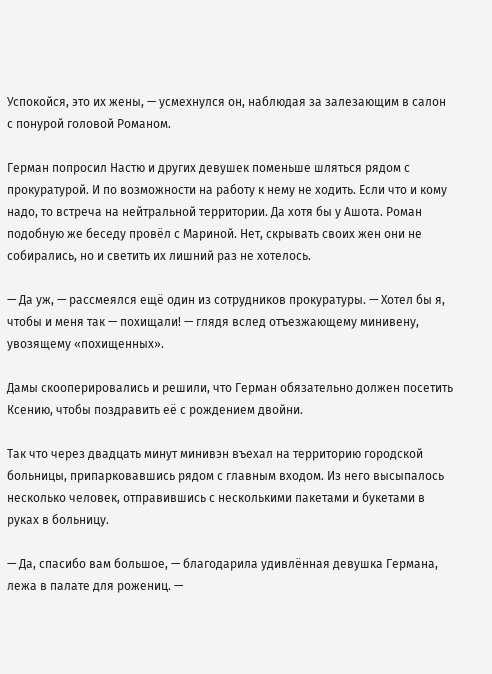Успокойся, это их жены, — усмехнулся он, наблюдая за залезающим в салон с понурой головой Романом.

Герман попросил Настю и других девушек поменьше шляться рядом с прокуратурой. И по возможности на работу к нему не ходить. Если что и кому надо, то встреча на нейтральной территории. Да хотя бы у Ашота. Роман подобную же беседу провёл с Мариной. Нет, скрывать своих жен они не собирались, но и светить их лишний раз не хотелось.

— Да уж, — рассмеялся ещё один из сотрудников прокуратуры. — Хотел бы я, чтобы и меня так — похищали! — глядя вслед отъезжающему минивену, увозящему «похищенных».

Дамы скооперировались и решили, что Герман обязательно должен посетить Ксению, чтобы поздравить её с рождением двойни.

Так что через двадцать минут минивэн въехал на территорию городской больницы, припарковавшись рядом с главным входом. Из него высыпалось несколько человек, отправившись с несколькими пакетами и букетами в руках в больницу.

— Да, спасибо вам большое, — благодарила удивлённая девушка Германа, лежа в палате для рожениц. —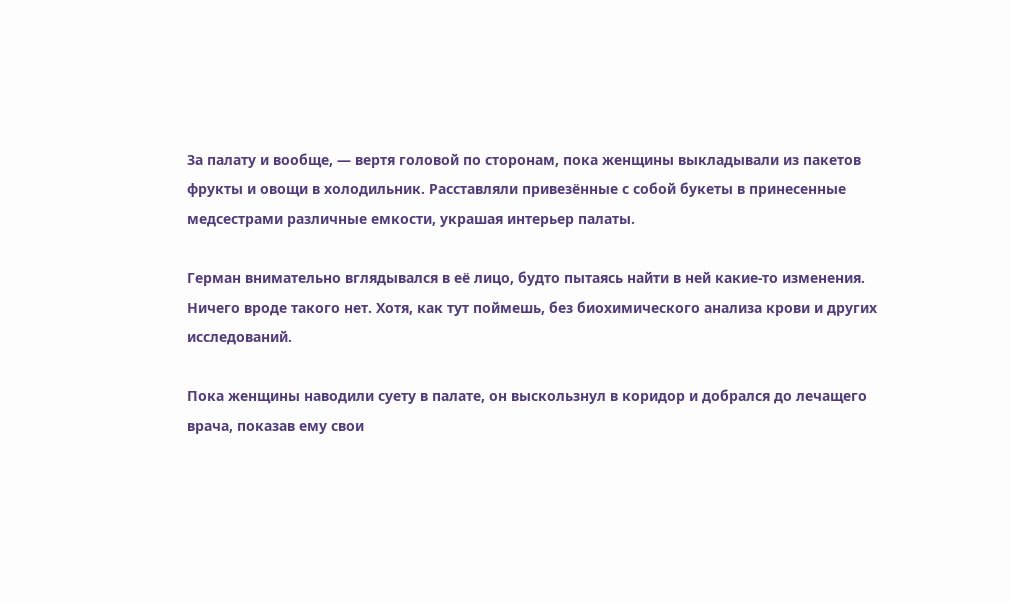За палату и вообще, — вертя головой по сторонам, пока женщины выкладывали из пакетов фрукты и овощи в холодильник. Расставляли привезённые с собой букеты в принесенные медсестрами различные емкости, украшая интерьер палаты.

Герман внимательно вглядывался в её лицо, будто пытаясь найти в ней какие-то изменения. Ничего вроде такого нет. Хотя, как тут поймешь, без биохимического анализа крови и других исследований.

Пока женщины наводили суету в палате, он выскользнул в коридор и добрался до лечащего врача, показав ему свои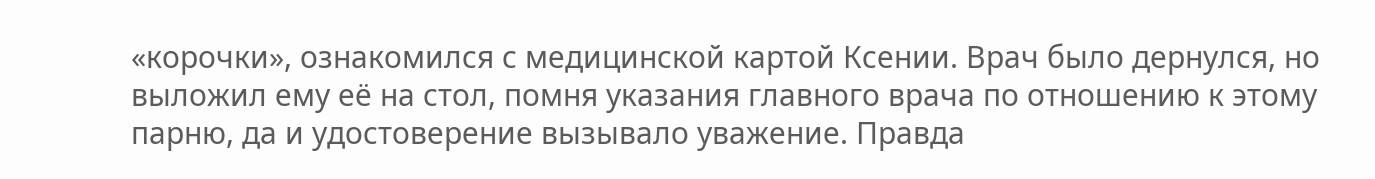«корочки», ознакомился с медицинской картой Ксении. Врач было дернулся, но выложил ему её на стол, помня указания главного врача по отношению к этому парню, да и удостоверение вызывало уважение. Правда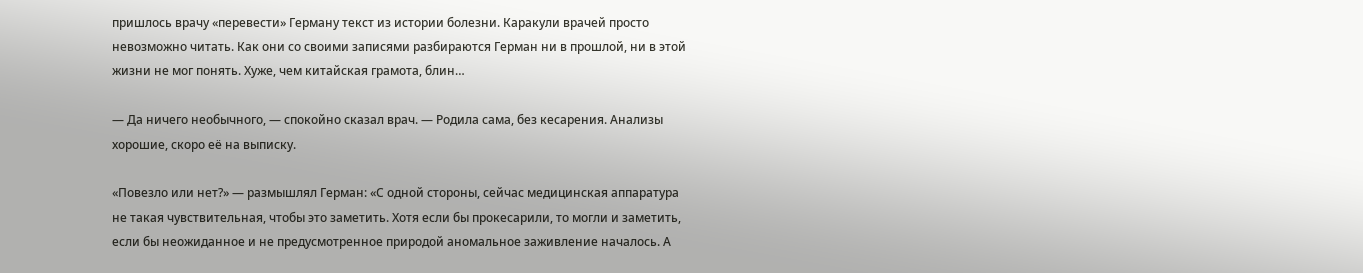пришлось врачу «перевести» Герману текст из истории болезни. Каракули врачей просто невозможно читать. Как они со своими записями разбираются Герман ни в прошлой, ни в этой жизни не мог понять. Хуже, чем китайская грамота, блин…

— Да ничего необычного, — спокойно сказал врач. — Родила сама, без кесарения. Анализы хорошие, скоро её на выписку.

«Повезло или нет?» — размышлял Герман: «С одной стороны, сейчас медицинская аппаратура не такая чувствительная, чтобы это заметить. Хотя если бы прокесарили, то могли и заметить, если бы неожиданное и не предусмотренное природой аномальное заживление началось. А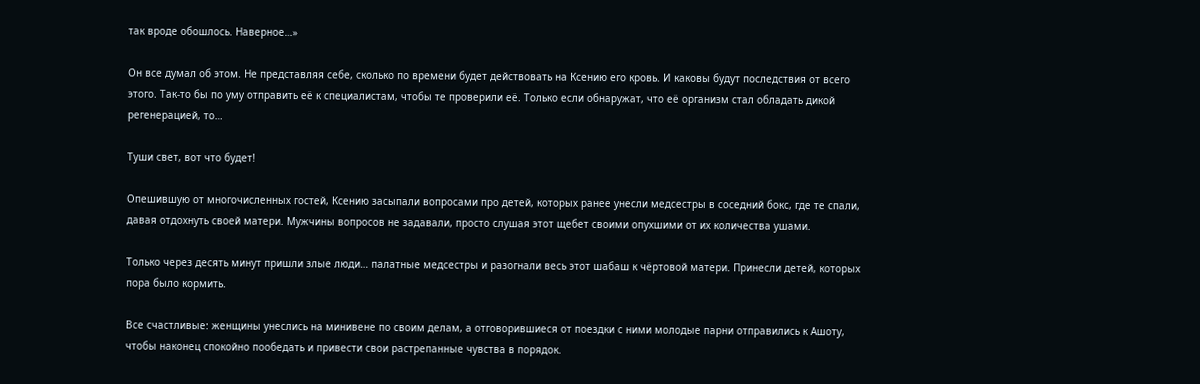так вроде обошлось. Наверное…»

Он все думал об этом. Не представляя себе, сколько по времени будет действовать на Ксению его кровь. И каковы будут последствия от всего этого. Так-то бы по уму отправить её к специалистам, чтобы те проверили её. Только если обнаружат, что её организм стал обладать дикой регенерацией, то…

Туши свет, вот что будет!

Опешившую от многочисленных гостей, Ксению засыпали вопросами про детей, которых ранее унесли медсестры в соседний бокс, где те спали, давая отдохнуть своей матери. Мужчины вопросов не задавали, просто слушая этот щебет своими опухшими от их количества ушами.

Только через десять минут пришли злые люди… палатные медсестры и разогнали весь этот шабаш к чёртовой матери. Принесли детей, которых пора было кормить.

Все счастливые: женщины унеслись на минивене по своим делам, а отговорившиеся от поездки с ними молодые парни отправились к Ашоту, чтобы наконец спокойно пообедать и привести свои растрепанные чувства в порядок.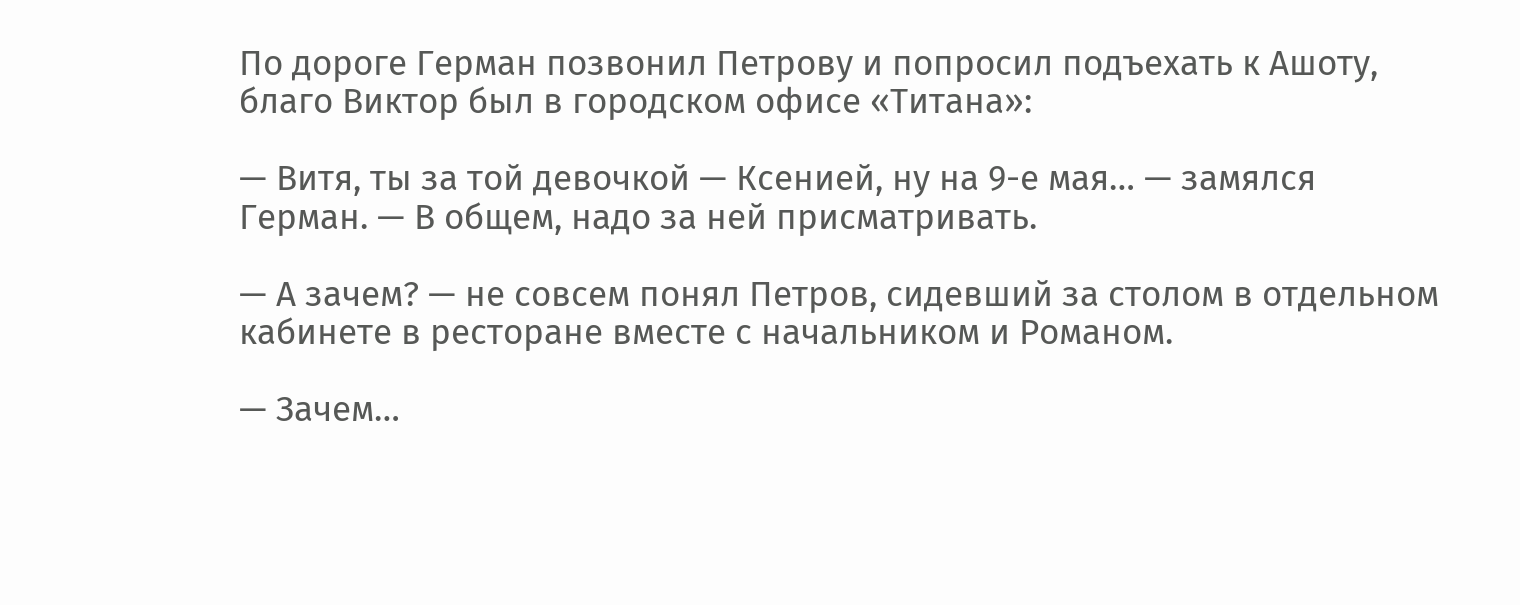По дороге Герман позвонил Петрову и попросил подъехать к Ашоту, благо Виктор был в городском офисе «Титана»:

— Витя, ты за той девочкой — Ксенией, ну на 9-е мая… — замялся Герман. — В общем, надо за ней присматривать.

— А зачем? — не совсем понял Петров, сидевший за столом в отдельном кабинете в ресторане вместе с начальником и Романом.

— Зачем…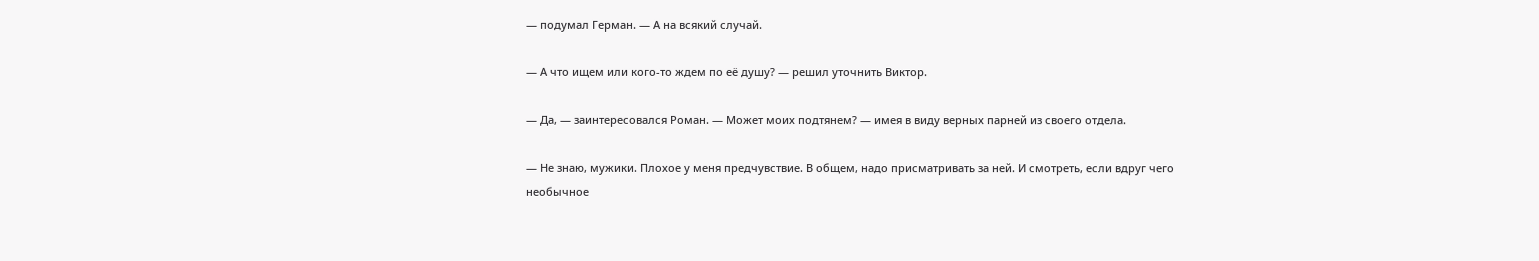— подумал Герман. — А на всякий случай.

— А что ищем или кого-то ждем по её душу? — решил уточнить Виктор.

— Да, — заинтересовался Роман. — Может моих подтянем? — имея в виду верных парней из своего отдела.

— Не знаю, мужики. Плохое у меня предчувствие. В общем, надо присматривать за ней. И смотреть, если вдруг чего необычное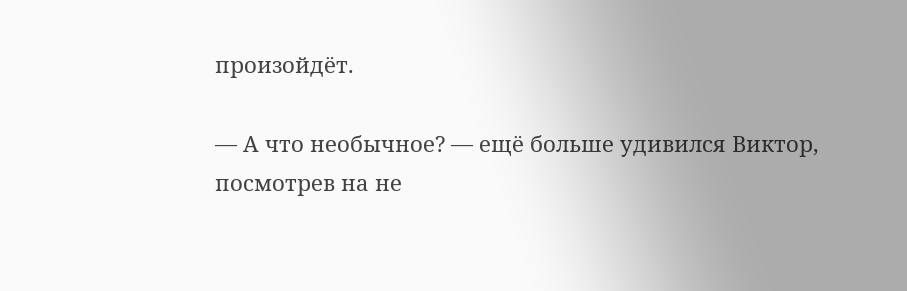произойдёт.

— А что необычное? — ещё больше удивился Виктор, посмотрев на не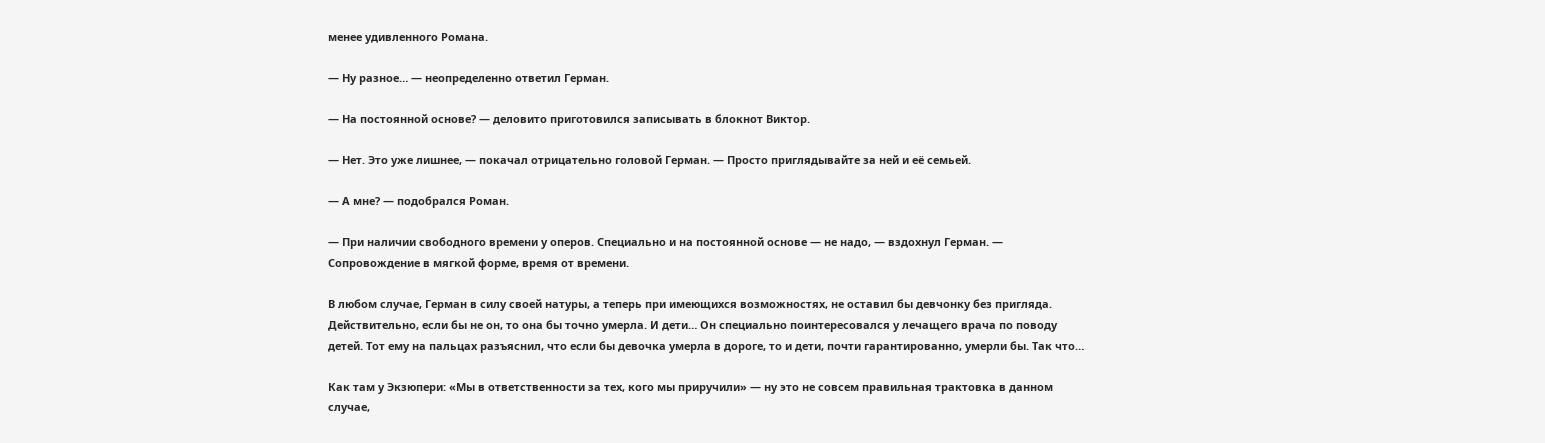менее удивленного Романа.

— Ну разное… — неопределенно ответил Герман.

— На постоянной основе? — деловито приготовился записывать в блокнот Виктор.

— Нет. Это уже лишнее, — покачал отрицательно головой Герман. — Просто приглядывайте за ней и её семьей.

— А мне? — подобрался Роман.

— При наличии свободного времени у оперов. Специально и на постоянной основе — не надо, — вздохнул Герман. — Сопровождение в мягкой форме, время от времени.

В любом случае, Герман в силу своей натуры, а теперь при имеющихся возможностях, не оставил бы девчонку без пригляда. Действительно, если бы не он, то она бы точно умерла. И дети… Он специально поинтересовался у лечащего врача по поводу детей. Тот ему на пальцах разъяснил, что если бы девочка умерла в дороге, то и дети, почти гарантированно, умерли бы. Так что…

Как там у Экзюпери: «Мы в ответственности за тех, кого мы приручили» — ну это не совсем правильная трактовка в данном случае,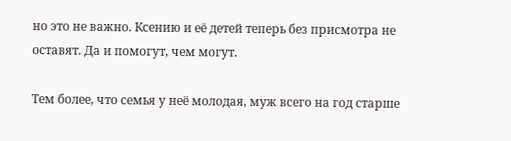но это не важно. Ксению и её детей теперь без присмотра не оставят. Да и помогут, чем могут.

Тем более, что семья у неё молодая, муж всего на год старше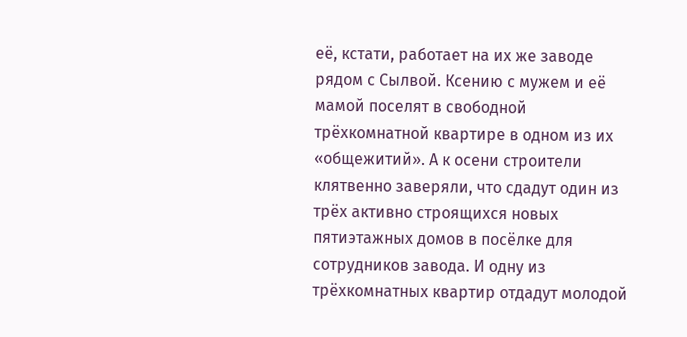её, кстати, работает на их же заводе рядом с Сылвой. Ксению с мужем и её мамой поселят в свободной трёхкомнатной квартире в одном из их «общежитий». А к осени строители клятвенно заверяли, что сдадут один из трёх активно строящихся новых пятиэтажных домов в посёлке для сотрудников завода. И одну из трёхкомнатных квартир отдадут молодой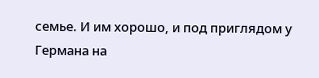семье. И им хорошо, и под приглядом у Германа на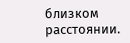близком расстоянии.